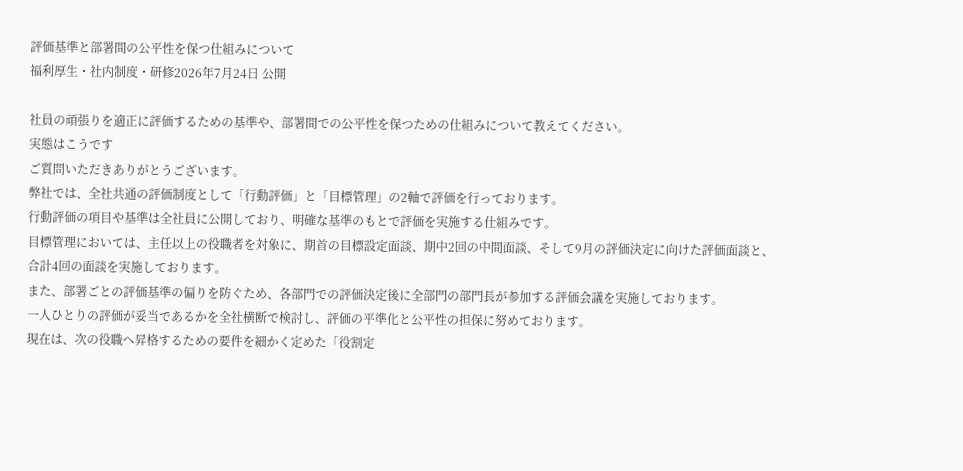評価基準と部署間の公平性を保つ仕組みについて
福利厚生・社内制度・研修2026年7月24日 公開

社員の頑張りを適正に評価するための基準や、部署間での公平性を保つための仕組みについて教えてください。
実態はこうです
ご質問いただきありがとうございます。
弊社では、全社共通の評価制度として「行動評価」と「目標管理」の2軸で評価を行っております。
行動評価の項目や基準は全社員に公開しており、明確な基準のもとで評価を実施する仕組みです。
目標管理においては、主任以上の役職者を対象に、期首の目標設定面談、期中2回の中間面談、そして9月の評価決定に向けた評価面談と、合計4回の面談を実施しております。
また、部署ごとの評価基準の偏りを防ぐため、各部門での評価決定後に全部門の部門長が参加する評価会議を実施しております。
一人ひとりの評価が妥当であるかを全社横断で検討し、評価の平準化と公平性の担保に努めております。
現在は、次の役職へ昇格するための要件を細かく定めた「役割定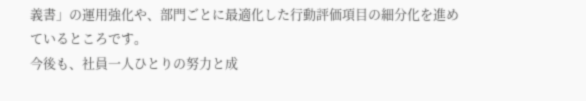義書」の運用強化や、部門ごとに最適化した行動評価項目の細分化を進めているところです。
今後も、社員一人ひとりの努力と成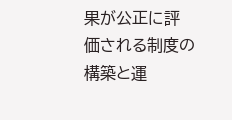果が公正に評価される制度の構築と運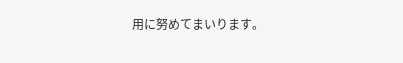用に努めてまいります。